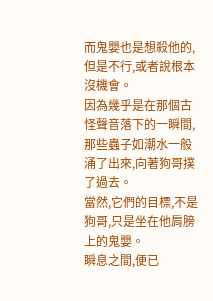而鬼嬰也是想殺他的,但是不行,或者說根本沒機會。
因為幾乎是在那個古怪聲音落下的一瞬間,那些蟲子如潮水一般涌了出來,向著狗哥撲了過去。
當然,它們的目標,不是狗哥,只是坐在他肩膀上的鬼嬰。
瞬息之間,便已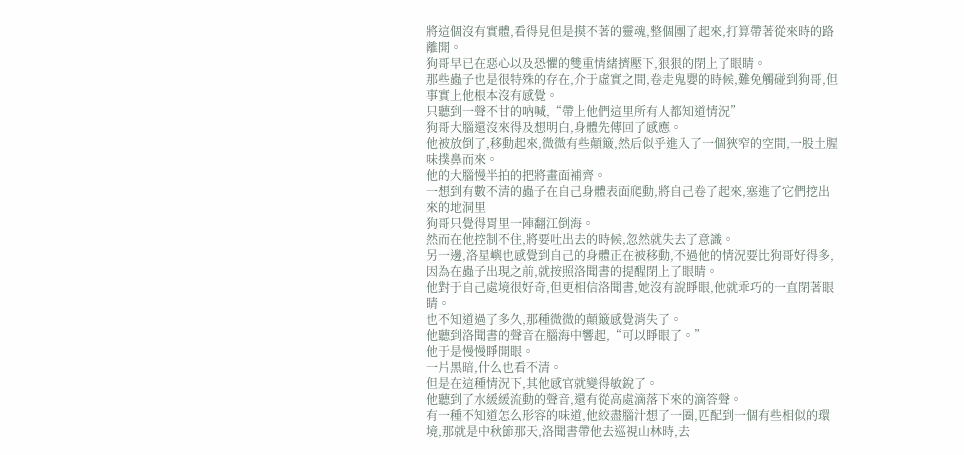將這個沒有實體,看得見但是摸不著的靈魂,整個團了起來,打算帶著從來時的路離開。
狗哥早已在惡心以及恐懼的雙重情緒擠壓下,狠狠的閉上了眼睛。
那些蟲子也是很特殊的存在,介于虛實之間,卷走鬼嬰的時候,難免觸碰到狗哥,但事實上他根本沒有感覺。
只聽到一聲不甘的吶喊,“帶上他們這里所有人都知道情況”
狗哥大腦還沒來得及想明白,身體先傳回了感應。
他被放倒了,移動起來,微微有些顛簸,然后似乎進入了一個狹窄的空間,一股土腥味撲鼻而來。
他的大腦慢半拍的把將畫面補齊。
一想到有數不清的蟲子在自己身體表面爬動,將自己卷了起來,塞進了它們挖出來的地洞里
狗哥只覺得胃里一陣翻江倒海。
然而在他控制不住,將要吐出去的時候,忽然就失去了意識。
另一邊,洛星嶼也感覺到自己的身體正在被移動,不過他的情況要比狗哥好得多,因為在蟲子出現之前,就按照洛聞書的提醒閉上了眼睛。
他對于自己處境很好奇,但更相信洛聞書,她沒有說睜眼,他就乖巧的一直閉著眼睛。
也不知道過了多久,那種微微的顛簸感覺消失了。
他聽到洛聞書的聲音在腦海中響起,“可以睜眼了。”
他于是慢慢睜開眼。
一片黑暗,什么也看不清。
但是在這種情況下,其他感官就變得敏銳了。
他聽到了水緩緩流動的聲音,還有從高處滴落下來的滴答聲。
有一種不知道怎么形容的味道,他絞盡腦汁想了一圈,匹配到一個有些相似的環境,那就是中秋節那天,洛聞書帶他去巡視山林時,去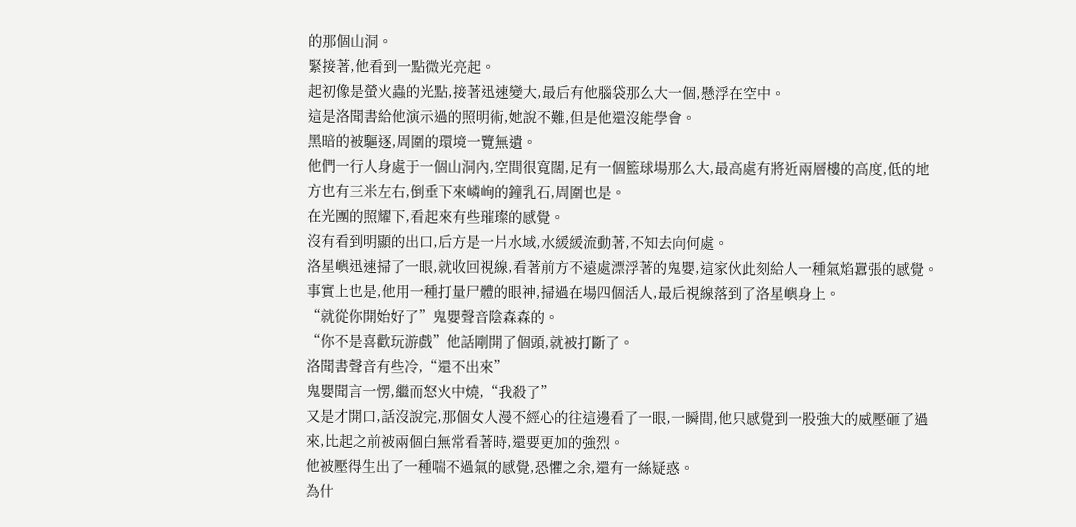的那個山洞。
緊接著,他看到一點微光亮起。
起初像是螢火蟲的光點,接著迅速變大,最后有他腦袋那么大一個,懸浮在空中。
這是洛聞書給他演示過的照明術,她說不難,但是他還沒能學會。
黑暗的被驅逐,周圍的環境一覽無遺。
他們一行人身處于一個山洞內,空間很寬闊,足有一個籃球場那么大,最高處有將近兩層樓的高度,低的地方也有三米左右,倒垂下來嶙峋的鐘乳石,周圍也是。
在光團的照耀下,看起來有些璀璨的感覺。
沒有看到明顯的出口,后方是一片水域,水緩緩流動著,不知去向何處。
洛星嶼迅速掃了一眼,就收回視線,看著前方不遠處漂浮著的鬼嬰,這家伙此刻給人一種氣焰囂張的感覺。
事實上也是,他用一種打量尸體的眼神,掃過在場四個活人,最后視線落到了洛星嶼身上。
“就從你開始好了”鬼嬰聲音陰森森的。
“你不是喜歡玩游戲”他話剛開了個頭,就被打斷了。
洛聞書聲音有些冷,“還不出來”
鬼嬰聞言一愣,繼而怒火中燒,“我殺了”
又是才開口,話沒說完,那個女人漫不經心的往這邊看了一眼,一瞬間,他只感覺到一股強大的威壓砸了過來,比起之前被兩個白無常看著時,還要更加的強烈。
他被壓得生出了一種喘不過氣的感覺,恐懼之余,還有一絲疑惑。
為什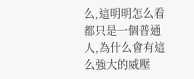么,這明明怎么看都只是一個普通人,為什么會有這么強大的威壓